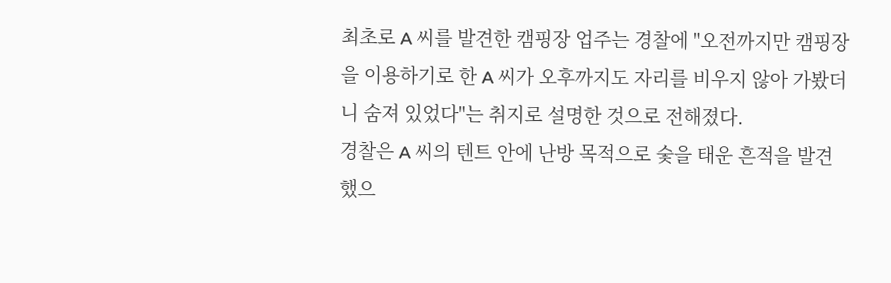최초로 A 씨를 발견한 캠핑장 업주는 경찰에 "오전까지만 캠핑장을 이용하기로 한 A 씨가 오후까지도 자리를 비우지 않아 가봤더니 숨져 있었다"는 취지로 설명한 것으로 전해졌다.
경찰은 A 씨의 텐트 안에 난방 목적으로 숯을 태운 흔적을 발견했으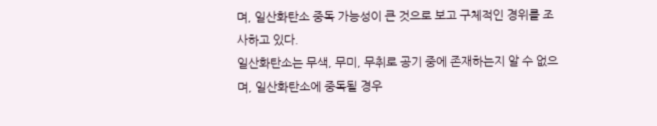며, 일산화탄소 중독 가능성이 큰 것으로 보고 구체적인 경위를 조사하고 있다.
일산화탄소는 무색, 무미, 무취로 공기 중에 존재하는지 알 수 없으며, 일산화탄소에 중독될 경우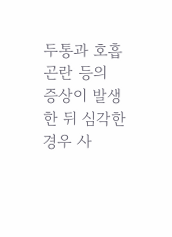두통과 호흡 곤란 등의 증상이 발생한 뒤 심각한 경우 사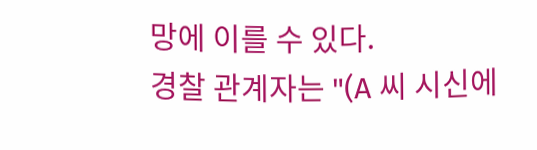망에 이를 수 있다.
경찰 관계자는 "(A 씨 시신에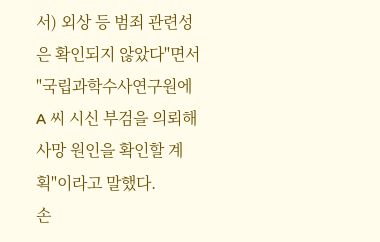서) 외상 등 범죄 관련성은 확인되지 않았다"면서 "국립과학수사연구원에 A 씨 시신 부검을 의뢰해 사망 원인을 확인할 계획"이라고 말했다.
손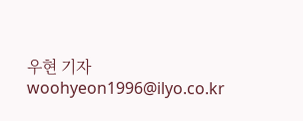우현 기자 woohyeon1996@ilyo.co.kr